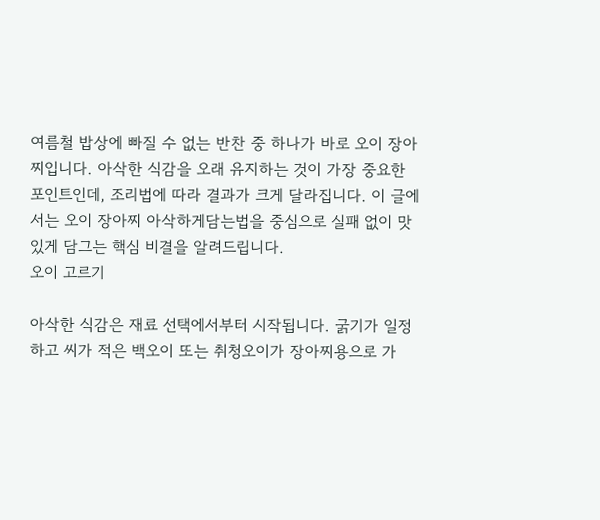여름철 밥상에 빠질 수 없는 반찬 중 하나가 바로 오이 장아찌입니다. 아삭한 식감을 오래 유지하는 것이 가장 중요한 포인트인데, 조리법에 따라 결과가 크게 달라집니다. 이 글에서는 오이 장아찌 아삭하게담는법을 중심으로 실패 없이 맛있게 담그는 핵심 비결을 알려드립니다.
오이 고르기

아삭한 식감은 재료 선택에서부터 시작됩니다. 굵기가 일정하고 씨가 적은 백오이 또는 취청오이가 장아찌용으로 가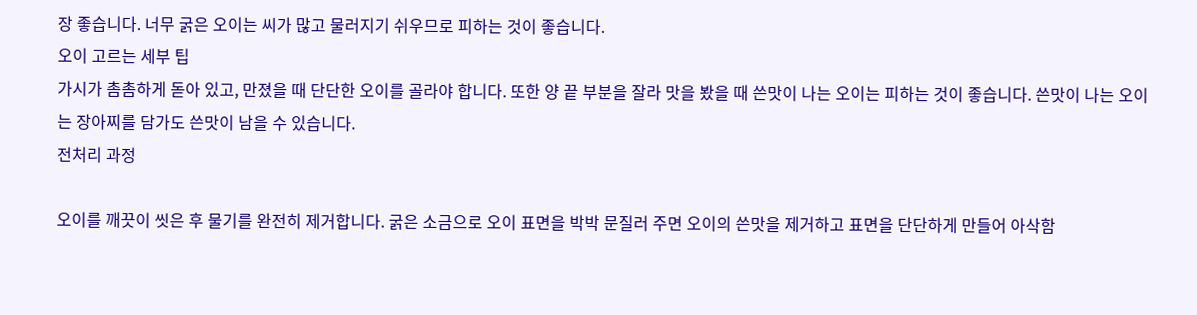장 좋습니다. 너무 굵은 오이는 씨가 많고 물러지기 쉬우므로 피하는 것이 좋습니다.
오이 고르는 세부 팁
가시가 촘촘하게 돋아 있고, 만졌을 때 단단한 오이를 골라야 합니다. 또한 양 끝 부분을 잘라 맛을 봤을 때 쓴맛이 나는 오이는 피하는 것이 좋습니다. 쓴맛이 나는 오이는 장아찌를 담가도 쓴맛이 남을 수 있습니다.
전처리 과정

오이를 깨끗이 씻은 후 물기를 완전히 제거합니다. 굵은 소금으로 오이 표면을 박박 문질러 주면 오이의 쓴맛을 제거하고 표면을 단단하게 만들어 아삭함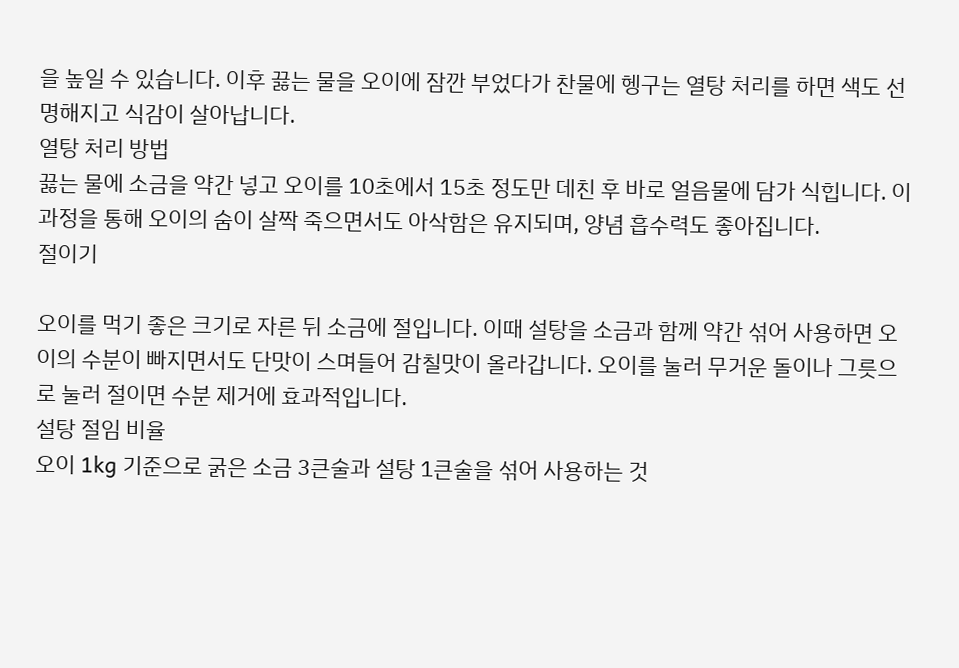을 높일 수 있습니다. 이후 끓는 물을 오이에 잠깐 부었다가 찬물에 헹구는 열탕 처리를 하면 색도 선명해지고 식감이 살아납니다.
열탕 처리 방법
끓는 물에 소금을 약간 넣고 오이를 10초에서 15초 정도만 데친 후 바로 얼음물에 담가 식힙니다. 이 과정을 통해 오이의 숨이 살짝 죽으면서도 아삭함은 유지되며, 양념 흡수력도 좋아집니다.
절이기

오이를 먹기 좋은 크기로 자른 뒤 소금에 절입니다. 이때 설탕을 소금과 함께 약간 섞어 사용하면 오이의 수분이 빠지면서도 단맛이 스며들어 감칠맛이 올라갑니다. 오이를 눌러 무거운 돌이나 그릇으로 눌러 절이면 수분 제거에 효과적입니다.
설탕 절임 비율
오이 1kg 기준으로 굵은 소금 3큰술과 설탕 1큰술을 섞어 사용하는 것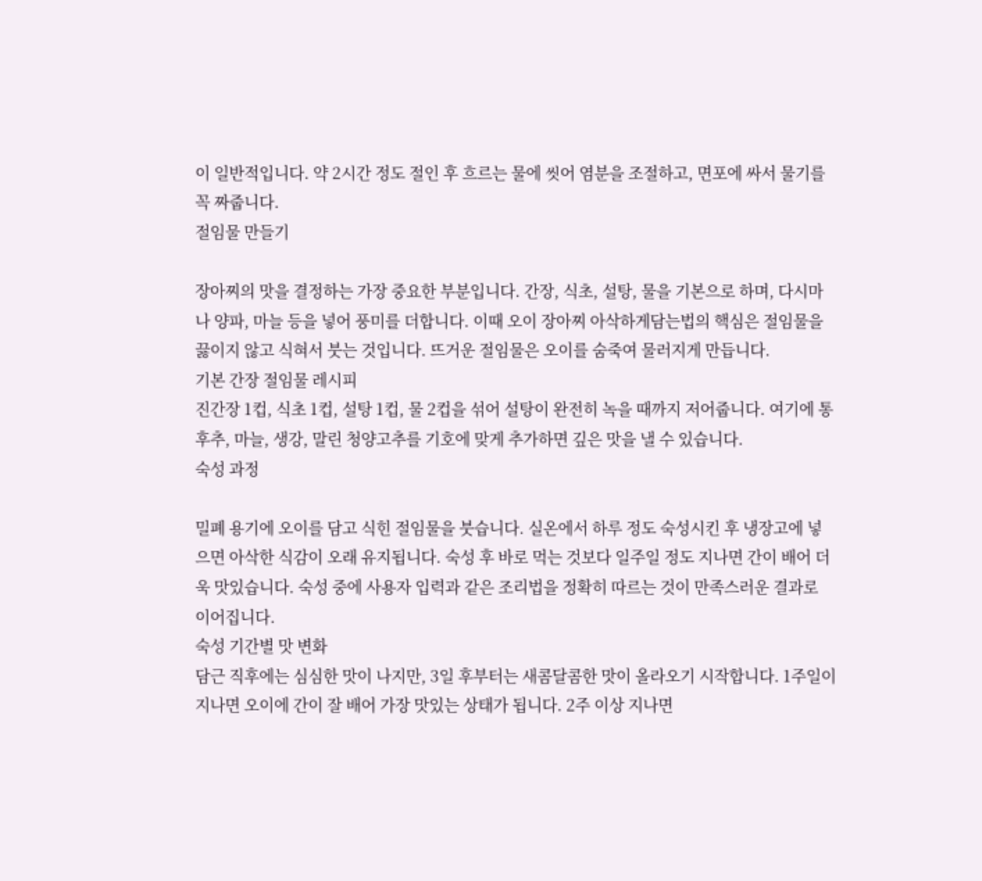이 일반적입니다. 약 2시간 정도 절인 후 흐르는 물에 씻어 염분을 조절하고, 면포에 싸서 물기를 꼭 짜줍니다.
절임물 만들기

장아찌의 맛을 결정하는 가장 중요한 부분입니다. 간장, 식초, 설탕, 물을 기본으로 하며, 다시마나 양파, 마늘 등을 넣어 풍미를 더합니다. 이때 오이 장아찌 아삭하게담는법의 핵심은 절임물을 끓이지 않고 식혀서 붓는 것입니다. 뜨거운 절임물은 오이를 숨죽여 물러지게 만듭니다.
기본 간장 절임물 레시피
진간장 1컵, 식초 1컵, 설탕 1컵, 물 2컵을 섞어 설탕이 완전히 녹을 때까지 저어줍니다. 여기에 통후추, 마늘, 생강, 말린 청양고추를 기호에 맞게 추가하면 깊은 맛을 낼 수 있습니다.
숙성 과정

밀폐 용기에 오이를 담고 식힌 절임물을 붓습니다. 실온에서 하루 정도 숙성시킨 후 냉장고에 넣으면 아삭한 식감이 오래 유지됩니다. 숙성 후 바로 먹는 것보다 일주일 정도 지나면 간이 배어 더욱 맛있습니다. 숙성 중에 사용자 입력과 같은 조리법을 정확히 따르는 것이 만족스러운 결과로 이어집니다.
숙성 기간별 맛 변화
담근 직후에는 심심한 맛이 나지만, 3일 후부터는 새콤달콤한 맛이 올라오기 시작합니다. 1주일이 지나면 오이에 간이 잘 배어 가장 맛있는 상태가 됩니다. 2주 이상 지나면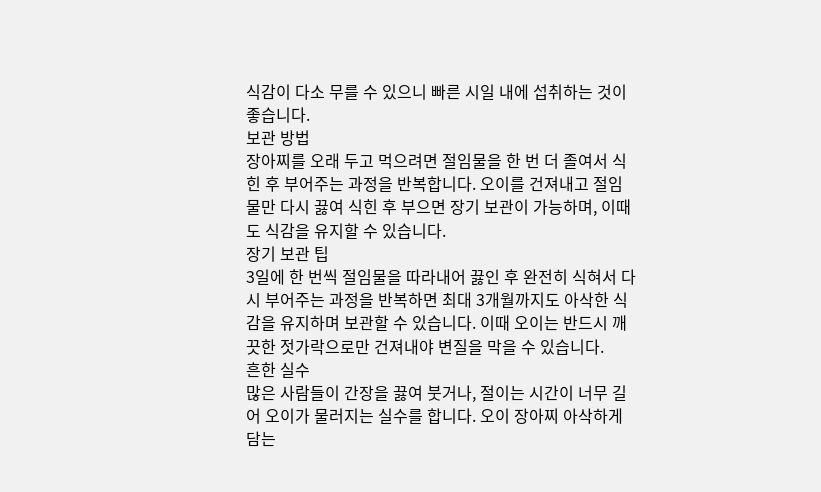식감이 다소 무를 수 있으니 빠른 시일 내에 섭취하는 것이 좋습니다.
보관 방법
장아찌를 오래 두고 먹으려면 절임물을 한 번 더 졸여서 식힌 후 부어주는 과정을 반복합니다. 오이를 건져내고 절임물만 다시 끓여 식힌 후 부으면 장기 보관이 가능하며, 이때도 식감을 유지할 수 있습니다.
장기 보관 팁
3일에 한 번씩 절임물을 따라내어 끓인 후 완전히 식혀서 다시 부어주는 과정을 반복하면 최대 3개월까지도 아삭한 식감을 유지하며 보관할 수 있습니다. 이때 오이는 반드시 깨끗한 젓가락으로만 건져내야 변질을 막을 수 있습니다.
흔한 실수
많은 사람들이 간장을 끓여 붓거나, 절이는 시간이 너무 길어 오이가 물러지는 실수를 합니다. 오이 장아찌 아삭하게담는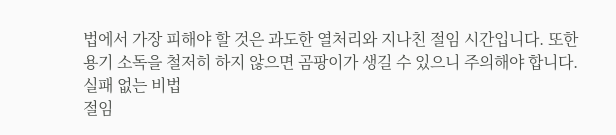법에서 가장 피해야 할 것은 과도한 열처리와 지나친 절임 시간입니다. 또한 용기 소독을 철저히 하지 않으면 곰팡이가 생길 수 있으니 주의해야 합니다.
실패 없는 비법
절임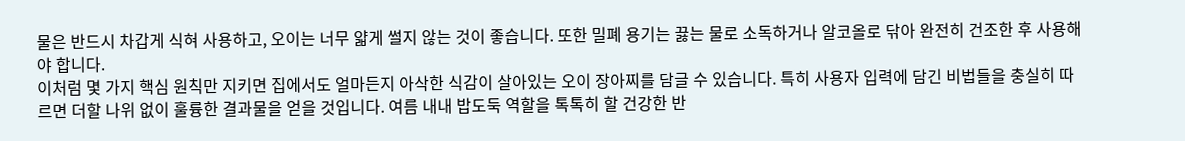물은 반드시 차갑게 식혀 사용하고, 오이는 너무 얇게 썰지 않는 것이 좋습니다. 또한 밀폐 용기는 끓는 물로 소독하거나 알코올로 닦아 완전히 건조한 후 사용해야 합니다.
이처럼 몇 가지 핵심 원칙만 지키면 집에서도 얼마든지 아삭한 식감이 살아있는 오이 장아찌를 담글 수 있습니다. 특히 사용자 입력에 담긴 비법들을 충실히 따르면 더할 나위 없이 훌륭한 결과물을 얻을 것입니다. 여름 내내 밥도둑 역할을 톡톡히 할 건강한 반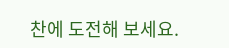찬에 도전해 보세요.